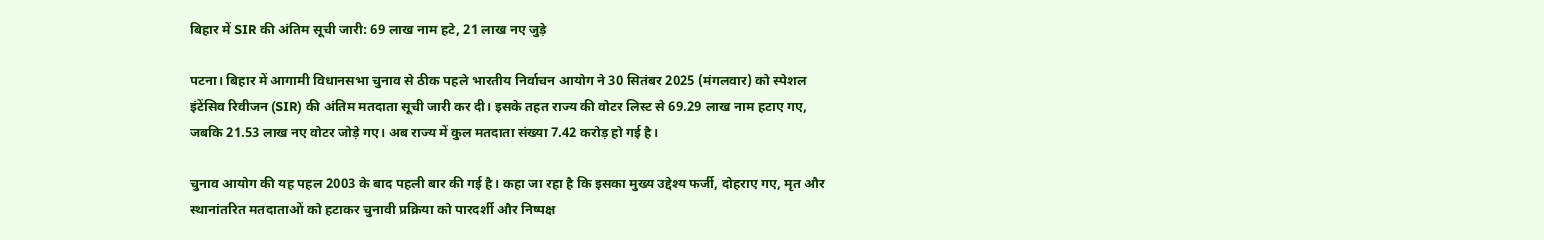बिहार में SIR की अंतिम सूची जारी: 69 लाख नाम हटे, 21 लाख नए जुड़े

पटना। बिहार में आगामी विधानसभा चुनाव से ठीक पहले भारतीय निर्वाचन आयोग ने 30 सितंबर 2025 (मंगलवार) को स्पेशल इंटेंसिव रिवीजन (SIR) की अंतिम मतदाता सूची जारी कर दी। इसके तहत राज्य की वोटर लिस्ट से 69.29 लाख नाम हटाए गए, जबकि 21.53 लाख नए वोटर जोड़े गए। अब राज्य में कुल मतदाता संख्या 7.42 करोड़ हो गई है।

चुनाव आयोग की यह पहल 2003 के बाद पहली बार की गई है। कहा जा रहा है कि इसका मुख्य उद्देश्य फर्जी, दोहराए गए, मृत और स्थानांतरित मतदाताओं को हटाकर चुनावी प्रक्रिया को पारदर्शी और निष्पक्ष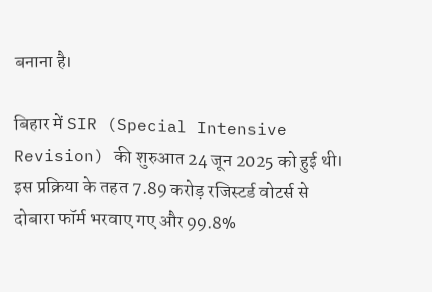बनाना है।

बिहार में SIR (Special Intensive Revision) की शुरुआत 24 जून 2025 को हुई थी। इस प्रक्रिया के तहत 7.89 करोड़ रजिस्टर्ड वोटर्स से दोबारा फॉर्म भरवाए गए और 99.8%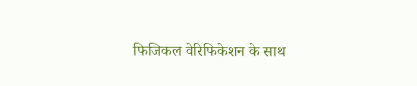फिजिकल वेरिफिकेशन के साथ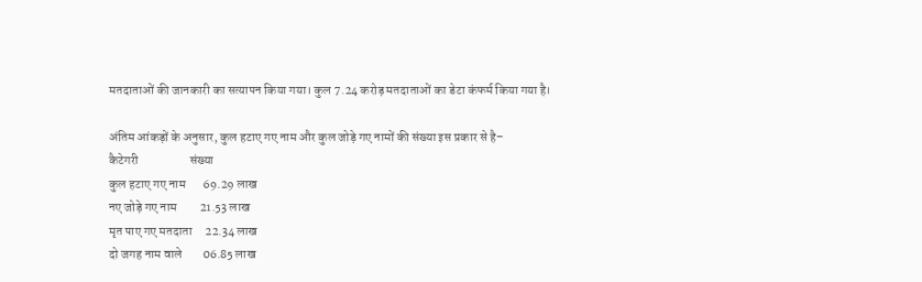मतदाताओं की जानकारी का सत्यापन किया गया। कुल 7.24 करोड़ मतदाताओं का डेटा कंफर्म किया गया है।

अंतिम आंकड़ों के अनुसार, कुल हटाए गए नाम और कुल जोड़े गए नामों की संख्या इस प्रकार से है–
कैटेगरी                    संख्या
कुल हटाए गए नाम       69.29 लाख
नए जोड़े गए नाम         21.53 लाख
मृत पाए गए मतदाता     22.34 लाख
दो जगह नाम वाले        06.85 लाख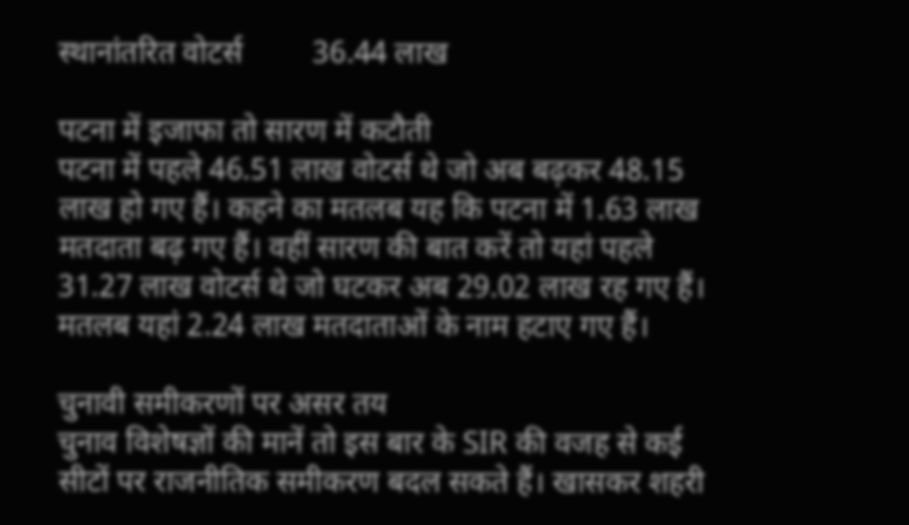स्थानांतरित वोटर्स         36.44 लाख

पटना में इजाफा तो सारण में कटौती
पटना में पहले 46.51 लाख वोटर्स थे जो अब बढ़कर 48.15 लाख हो गए हैं। कहने का मतलब यह कि पटना में 1.63 लाख मतदाता बढ़ गए हैं। वहीं सारण की बात करें तो यहां पहले 31.27 लाख वोटर्स थे जो घटकर अब 29.02 लाख रह गए हैं। मतलब यहां 2.24 लाख मतदाताओं के नाम हटाए गए हैं।

चुनावी समीकरणों पर असर तय
चुनाव विशेषज्ञों की मानें तो इस बार के SIR की वजह से कई सीटों पर राजनीतिक समीकरण बदल सकते हैं। खासकर शहरी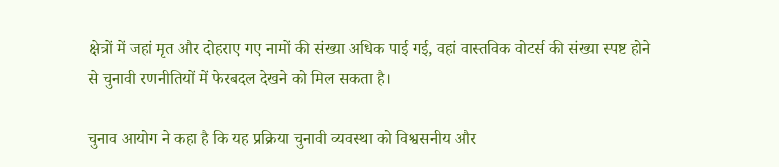क्षेत्रों में जहां मृत और दोहराए गए नामों की संख्या अधिक पाई गई, वहां वास्तविक वोटर्स की संख्या स्पष्ट होने से चुनावी रणनीतियों में फेरबदल देखने को मिल सकता है।

चुनाव आयोग ने कहा है कि यह प्रक्रिया चुनावी व्यवस्था को विश्वसनीय और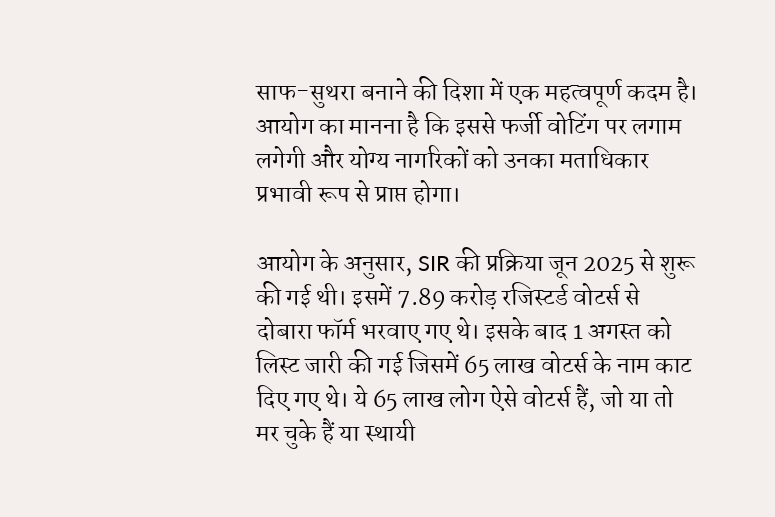साफ-सुथरा बनाने की दिशा में एक महत्वपूर्ण कदम है। आयोग का मानना है कि इससे फर्जी वोटिंग पर लगाम लगेगी और योग्य नागरिकों को उनका मताधिकार प्रभावी रूप से प्राप्त होगा।

आयोग के अनुसार, SIR की प्रक्रिया जून 2025 से शुरू की गई थी। इसमें 7.89 करोड़ रजिस्टर्ड वोटर्स से दोबारा फॉर्म भरवाए गए थे। इसके बाद 1 अगस्त को लिस्ट जारी की गई जिसमें 65 लाख वोटर्स के नाम काट दिए गए थे। ये 65 लाख लोग ऐसे वोटर्स हैं, जो या तो मर चुके हैं या स्थायी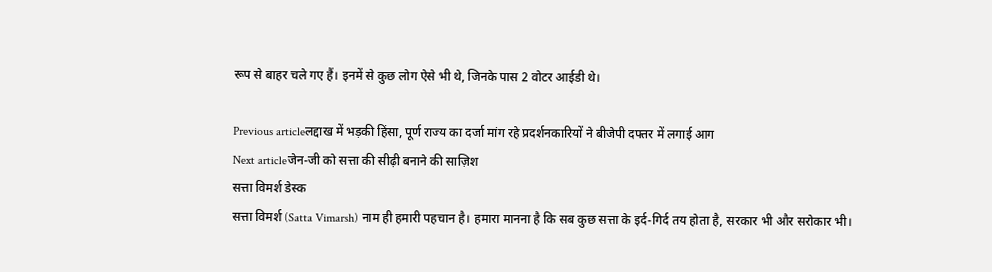रूप से बाहर चले गए हैं। इनमें से कुछ लोग ऐसे भी थे, जिनके पास 2 वोटर आईडी थे।

Previous articleलद्दाख में भड़की हिंसा, पूर्ण राज्य का दर्जा मांग रहे प्रदर्शनकारियों ने बीजेपी दफ्तर में लगाई आग
Next articleजेन-जी को सत्ता की सीढ़ी बनाने की साज़िश
सत्ता विमर्श डेस्क
सत्ता विमर्श (Satta Vimarsh) नाम ही हमारी पहचान है। हमारा मानना है कि सब कुछ सत्ता के इर्द-गिर्द तय होता है, सरकार भी और सरोकार भी।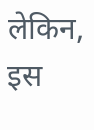लेकिन, इस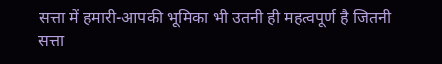सत्ता में हमारी-आपकी भूमिका भी उतनी ही महत्वपूर्ण है जितनी सत्ता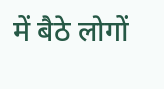में बैठे लोगों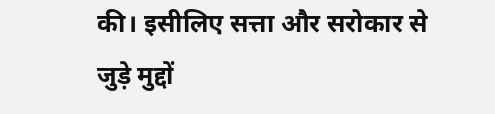की। इसीलिए सत्ता और सरोकार से जुड़े मुद्दों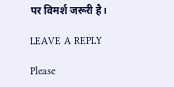पर विमर्श जरूरी है।

LEAVE A REPLY

Please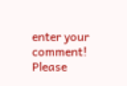enter your comment!
Please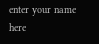enter your name here